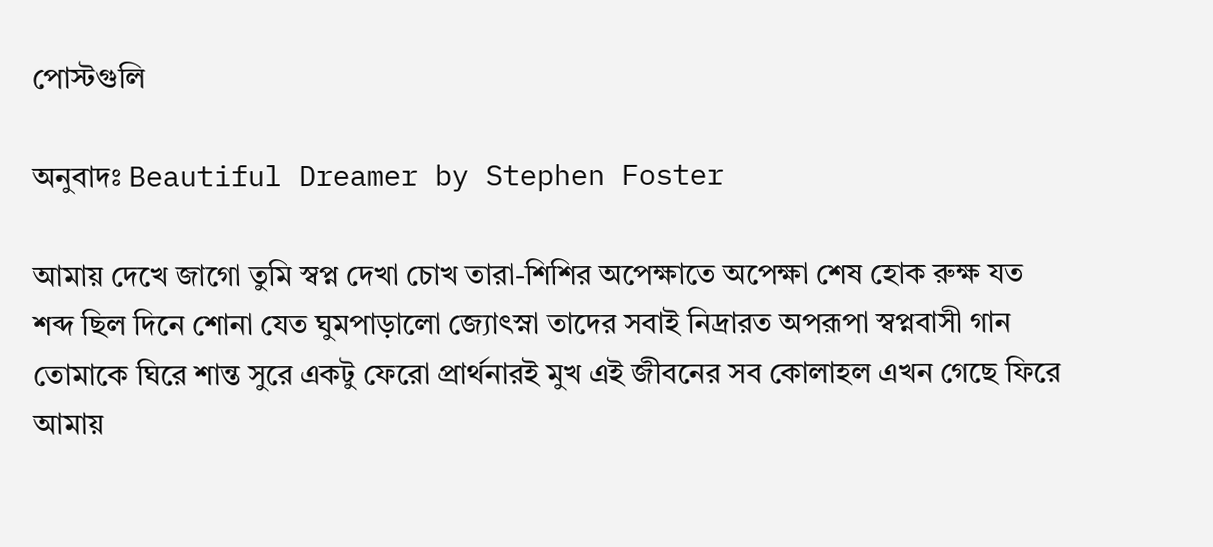পোস্টগুলি

অনুবাদঃ Beautiful Dreamer by Stephen Foster

আমায় দেখে জাগো তুমি স্বপ্ন দেখা চোখ তারা-শিশির অপেক্ষাতে অপেক্ষা শেষ হোক রুক্ষ যত শব্দ ছিল দিনে শোনা যেত ঘুমপাড়ালো জ্যোৎস্না তাদের সবাই নিদ্রারত অপরূপা স্বপ্নবাসী গান তোমাকে ঘিরে শান্ত সুরে একটু ফেরো প্রার্থনারই মুখ এই জীবনের সব কোলাহল এখন গেছে ফিরে আমায়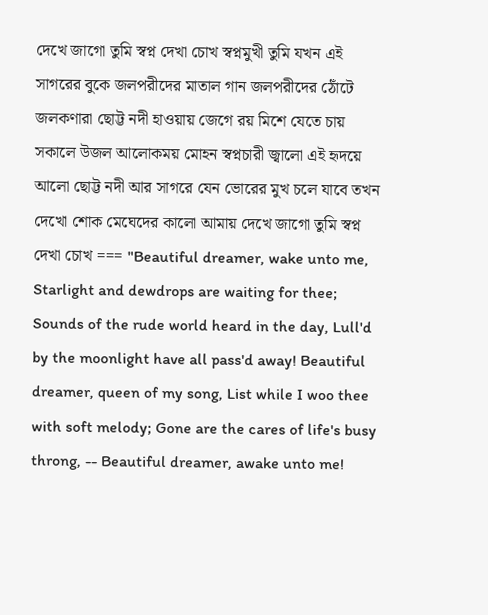দেখে জাগো তুমি স্বপ্ন দেখা চোখ স্বপ্নমুখী তুমি যখন এই সাগরের বুকে জলপরীদের মাতাল গান জলপরীদের ঠোঁটে জলকণারা ছোট্ট নদী হাওয়ায় জেগে রয় মিশে যেতে চায় সকালে উজল আলোকময় মোহন স্বপ্নচারী জ্বালো এই হৃদয়ে আলো ছোট্ট নদী আর সাগরে যেন ভোরের মুখ চলে যাবে তখন দেখো শোক মেঘেদের কালো আমায় দেখে জাগো তুমি স্বপ্ন দেখা চোখ === "Beautiful dreamer, wake unto me, Starlight and dewdrops are waiting for thee; Sounds of the rude world heard in the day, Lull'd by the moonlight have all pass'd away! Beautiful dreamer, queen of my song, List while I woo thee with soft melody; Gone are the cares of life's busy throng, -- Beautiful dreamer, awake unto me!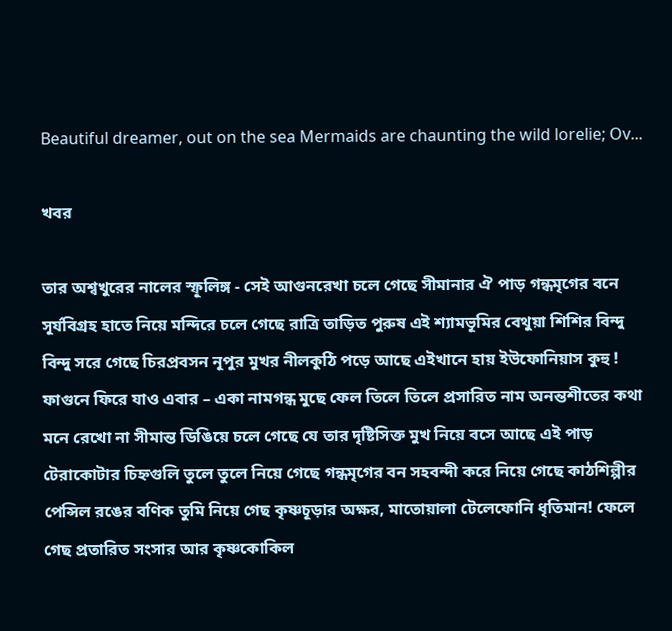Beautiful dreamer, out on the sea Mermaids are chaunting the wild lorelie; Ov...

খবর

তার অশ্বখুরের নালের স্ফূলিঙ্গ - সেই আগুনরেখা চলে গেছে সীমানার ঐ পাড় গন্ধমৃগের বনে সূর্যবিগ্রহ হাতে নিয়ে মন্দিরে চলে গেছে রাত্রি তাড়িত পুরুষ এই শ্যামভূমির বেথুয়া শিশির বিন্দু বিন্দু সরে গেছে চিরপ্রবসন নূপুর মুখর নীলকুঠি পড়ে আছে এইখানে হায় ইউফোনিয়াস কুহু ! ফাগুনে ফিরে যাও এবার – একা নামগন্ধ মুছে ফেল তিলে তিলে প্রসারিত নাম অনন্তশীতের কথা মনে রেখো না সীমান্ত ডিঙিয়ে চলে গেছে যে তার দৃষ্টিসিক্ত মুখ নিয়ে বসে আছে এই পাড় টেরাকোটার চিহ্নগুলি তুলে তুলে নিয়ে গেছে গন্ধমৃগের বন সহবন্দী করে নিয়ে গেছে কাঠশিল্পীর পেন্সিল রঙের বণিক তুমি নিয়ে গেছ কৃষ্ণচূড়ার অক্ষর, মাতোয়ালা টেলেফোনি ধৃতিমান! ফেলে গেছ প্রতারিত সংসার আর কৃষ্ণকোকিল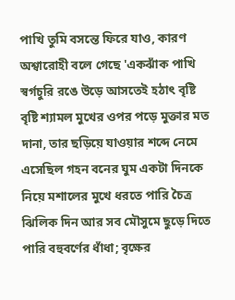পাখি তুমি বসন্তে ফিরে যাও, কারণ অশ্বারোহী বলে গেছে 'একঝাঁক পাখি স্বর্গচুরি রঙে উড়ে আসতেই হঠাৎ বৃষ্টি বৃষ্টি শ্যামল মুখের ওপর পড়ে মুক্তার মত দানা, তার ছড়িয়ে যাওয়ার শব্দে নেমে এসেছিল গহন বনের ঘুম একটা দিনকে নিয়ে মশালের মুখে ধরতে পারি চৈত্র ঝিলিক দিন আর সব মৌসুমে ছুড়ে দিতে পারি বহুবর্ণের ধাঁধা; বৃক্ষের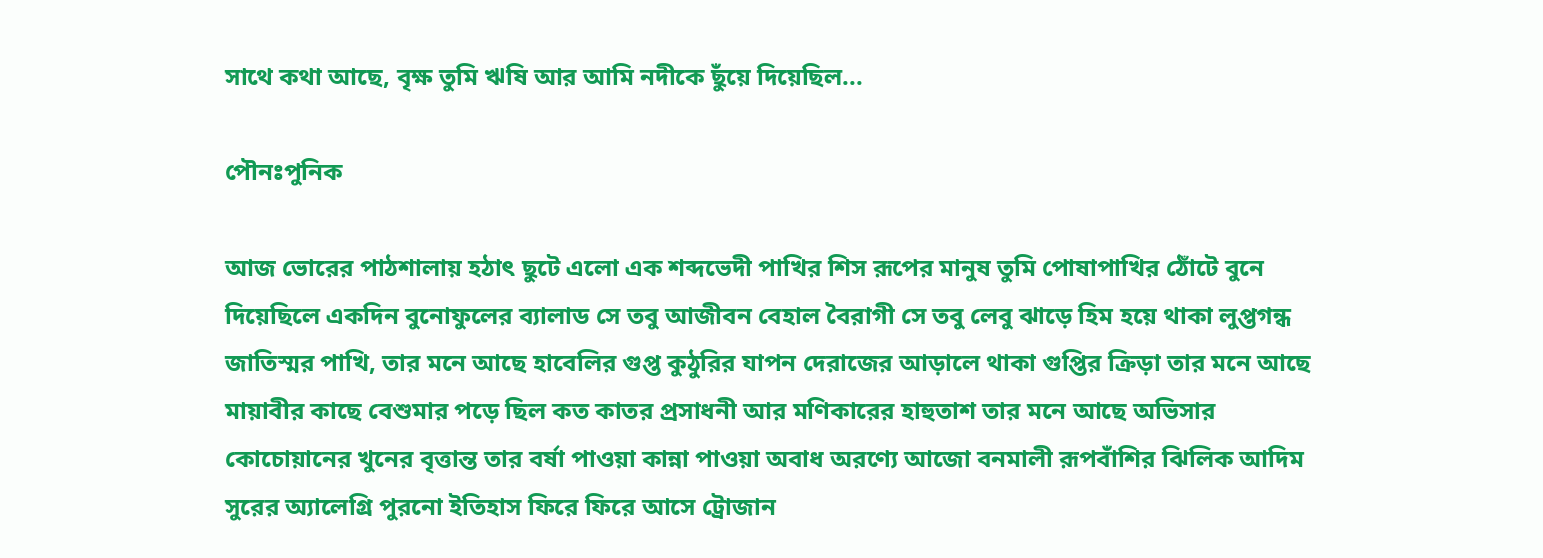সাথে কথা আছে, বৃক্ষ তুমি ঋষি আর আমি নদীকে ছুঁয়ে দিয়েছিল...

পৌনঃপুনিক

আজ ভোরের পাঠশালায় হঠাৎ ছুটে এলো এক শব্দভেদী পাখির শিস রূপের মানুষ তুমি পোষাপাখির ঠোঁটে বুনে দিয়েছিলে একদিন বুনোফুলের ব্যালাড সে তবু আজীবন বেহাল বৈরাগী সে তবু লেবু ঝাড়ে হিম হয়ে থাকা লুপ্তগন্ধ জাতিস্মর পাখি, তার মনে আছে হাবেলির গুপ্ত কুঠুরির যাপন দেরাজের আড়ালে থাকা গুপ্তির ক্রিড়া তার মনে আছে মায়াবীর কাছে বেশুমার পড়ে ছিল কত কাতর প্রসাধনী আর মণিকারের হাহুতাশ তার মনে আছে অভিসার কোচোয়ানের খুনের বৃত্তান্ত তার বর্ষা পাওয়া কান্না পাওয়া অবাধ অরণ্যে আজো বনমালী রূপবাঁশির ঝিলিক আদিম সুরের অ্যালেগ্রি পুরনো ইতিহাস ফিরে ফিরে আসে ট্রোজান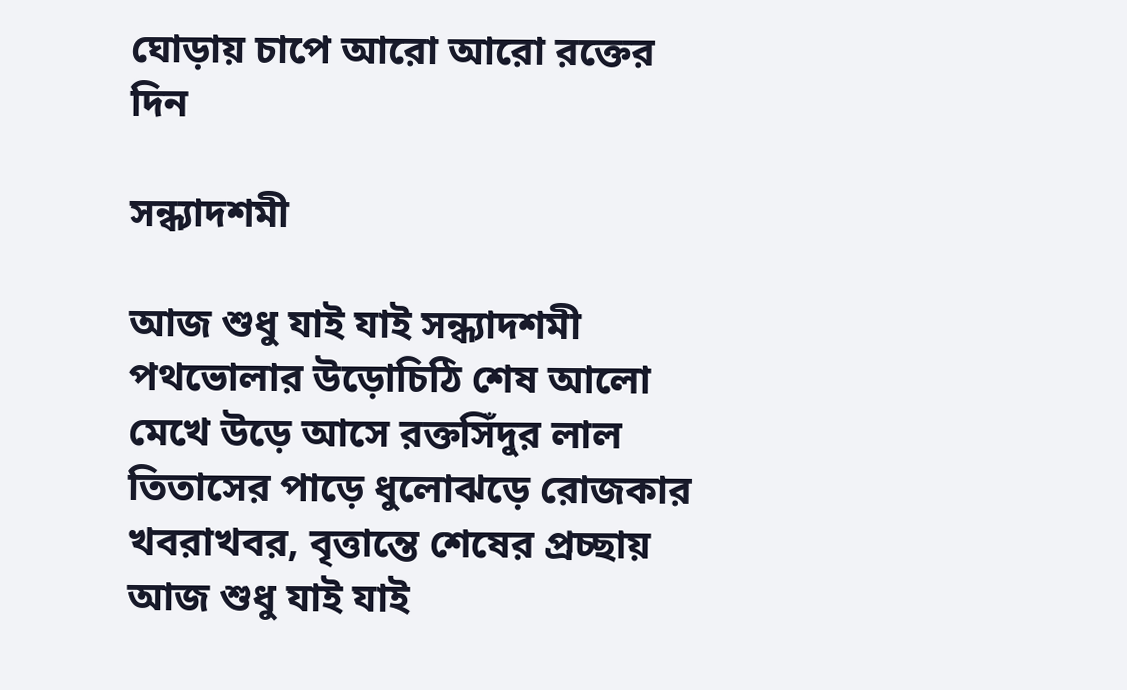ঘোড়ায় চাপে আরো আরো রক্তের দিন

সন্ধ্যাদশমী

আজ শুধু যাই যাই সন্ধ্যাদশমী পথভোলার উড়োচিঠি শেষ আলো মেখে উড়ে আসে রক্তসিঁদুর লাল তিতাসের পাড়ে ধুলোঝড়ে রোজকার খবরাখবর, বৃত্তান্তে শেষের প্রচ্ছায় আজ শুধু যাই যাই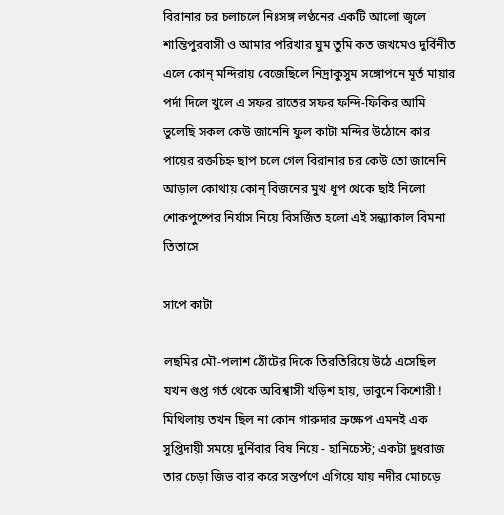বিরানার চর চলাচলে নিঃসঙ্গ লণ্ঠনের একটি আলো জ্বলে শান্তিপুরবাসী ও আমার পরিখার ঘুম তুমি কত জখমেও দুর্বিনীত এলে কোন্ মন্দিরায় বেজেছিলে নিদ্রাকুসুম সঙ্গোপনে মূর্ত মায়ার পর্দা দিলে খুলে এ সফর রাতের সফর ফন্দি-ফিকির আমি ভুলেছি সকল কেউ জানেনি ফুল কাটা মন্দির উঠোনে কার পায়ের রক্তচিহ্ন ছাপ চলে গেল বিরানার চর কেউ তো জানেনি আড়াল কোথায় কোন্ বিজনের মুখ ধূপ থেকে ছাই নিলো শোকপুষ্পের নির্যাস নিয়ে বিসর্জিত হলো এই সন্ধ্যাকাল বিমনা তিতাসে

সাপে কাটা

লছমির মৌ-পলাশ ঠোঁটের দিকে তিরতিরিয়ে উঠে এসেছিল যখন গুপ্ত গর্ত থেকে অবিশ্বাসী খড়িশ হায়, ভাবুনে কিশোরী ! মিথিলায় তখন ছিল না কোন গারুদার ভ্রুক্ষেপ এমনই এক সুপ্তিদায়ী সময়ে দুর্নিবার বিষ নিয়ে - হানিচেস্ট; একটা দুধরাজ তার চেড়া জিভ বার করে সন্তর্পণে এগিয়ে যায় নদীর মোচড়ে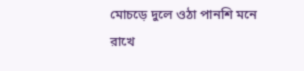মোচড়ে দুলে ওঠা পানশি মনে রাখে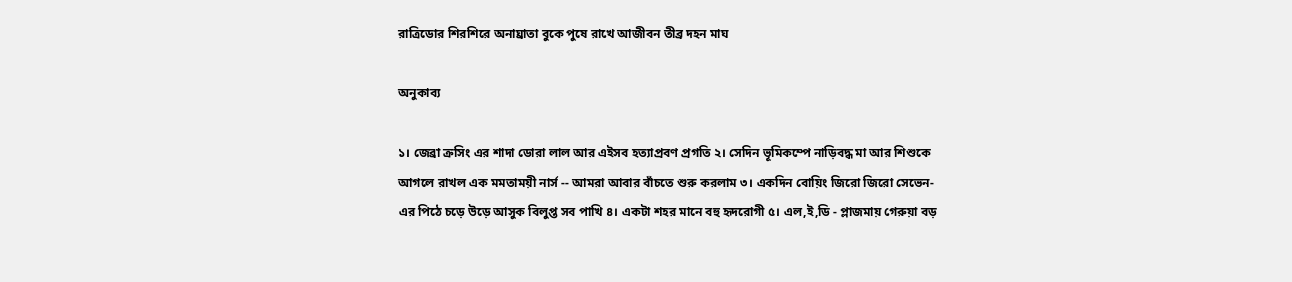রাত্রিডোর শিরশিরে অনাঘ্রাতা বুকে পুষে রাখে আজীবন তীব্র দহন মাঘ

অনুকাব্য

১। জেব্রা ক্রসিং এর শাদা ডোরা লাল আর এইসব হত্যাপ্রবণ প্রগতি ২। সেদিন ভূমিকম্পে নাড়িবদ্ধ মা আর শিশুকে আগলে রাখল এক মমতাময়ী নার্স -- আমরা আবার বাঁচতে শুরু করলাম ৩। একদিন বোয়িং জিরো জিরো সেভেন-এর পিঠে চড়ে উড়ে আসুক বিলুপ্ত সব পাখি ৪। একটা শহর মানে বহু হৃদরোগী ৫। এল,ই,ডি - প্লাজমায় গেরুয়া বড়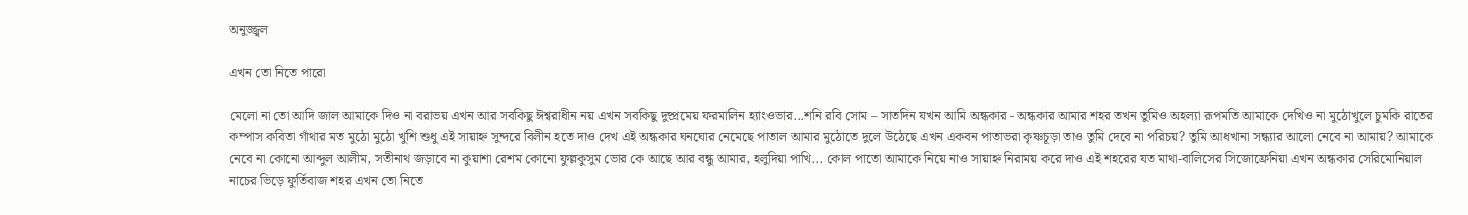অনুজ্জ্বল

এখন তো নিতে পারো

মেলো না তো আদি জাল আমাকে দিও না বরাভয় এখন আর সবকিছু ঈশ্বরাধীন নয় এখন সবকিছু দুষ্প্রমেয় ফরমালিন হ্যাংওভার...শনি রবি সোম – সাতদিন যখন আমি অন্ধকার - অন্ধকার আমার শহর তখন তুমিও অহল্যা রূপমতি আমাকে দেখিও না মুঠোখুলে চুমকি রাতের কম্পাস কবিতা গাঁথার মত মুঠো মুঠো খুশি শুধু এই সায়াহ্ন সুন্দরে বিলীন হতে দাও দেখ এই অন্ধকার ঘনঘোর নেমেছে পাতাল আমার মুঠোতে দুলে উঠেছে এখন একবন পাতাভরা কৃষ্ণচূড়া তাও তুমি দেবে না পরিচয়? তুমি আধখানা সন্ধ্যার আলো নেবে না আমায়? আমাকে নেবে না কোনো আব্দুল আলীম, সতীনাথ জড়াবে না কুয়াশা রেশম কোনো ফুল্লকুসুম ভোর কে আছে আর বন্ধু আমার, হলুদিয়া পাখি... কোল পাতো আমাকে নিয়ে নাও সায়াহ্ন নিরাময় করে দাও এই শহরের যত মাথা-বালিসের সিজোফ্রেনিয়া এখন অন্ধকার সেরিমোনিয়াল নাচের ভিড়ে ফুর্তিবাজ শহর এখন তো নিতে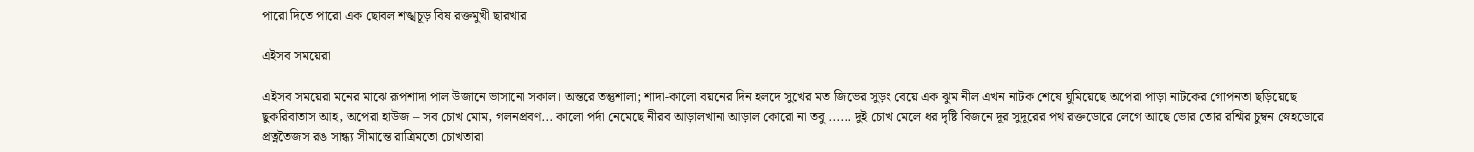পারো দিতে পারো এক ছোবল শঙ্খচূড় বিষ রক্তমুখী ছারখার

এইসব সময়েরা

এইসব সময়েরা মনের মাঝে রূপশাদা পাল উজানে ভাসানো সকাল। অন্তরে তন্তুশালা; শাদা-কালো বয়নের দিন হলদে সুখের মত জিভের সুড়ং বেয়ে এক ঝুম নীল এখন নাটক শেষে ঘুমিয়েছে অপেরা পাড়া নাটকের গোপনতা ছড়িয়েছে ছুকরিবাতাস আহ, অপেরা হাউজ – সব চোখ মোম, গলনপ্রবণ... কালো পর্দা নেমেছে নীরব আড়ালখানা আড়াল কোরো না তবু ...... দুই চোখ মেলে ধর দৃষ্টি বিজনে দূর সুদূরের পথ রক্তডোরে লেগে আছে ভোর তোর রশ্মির চুম্বন স্নেহডোরে প্রত্নতৈজস রঙ সান্ধ্য সীমান্তে রাত্রিমতো চোখতারা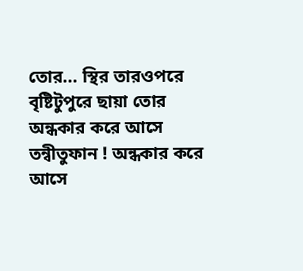তোর... স্থির তারওপরে বৃষ্টিটুপুরে ছায়া তোর অন্ধকার করে আসে তন্বীতুফান ! অন্ধকার করে আসে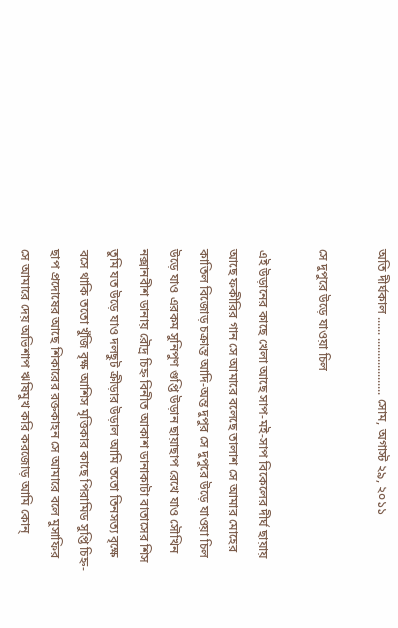অতি দীর্ঘকাল ...... ................... সোম, অগাস্ট ২৯, ২০১১

সে দুপুরে উড়ে যাওয়া চিল

এই উড়ানের কাছে খেলা আছে সাপ-মই-সাপ বিকেলের দীর্ঘ ছায়ায় আছে ফকীরির গান সে আমারে বলেছে তালাশ সে আমার মোহের কাতিল বিজোড় চক্রান্ত আদি-অন্ত দুপুর সে দুপুরে উড়ে যাওয়া চিল উড়ে যাও এরকম সুনিপুণ গুপ্তি উড়ান ছায়াছাপ রেখে যাও সৌখিন নক্সানবীশ ডানায় রৌদ্র চিহ্ন বিনীত আকাশ ডানাকাটা বাতাসের শিস তুমি যত উড়ে যাও দলছুট ক্রীড়ার উড়াল আমি ততো তিনসত্য বৃক্ষে বসে থাকি ততো খুঁজি বৃক্ষ আশিস মৃত্তিকার কাছে পিরামিড সুপ্তি চিহ্ন-ছাপ প্রদোষের আছে শিকারের রক্তকাহন সে আমারে বলে মুসাফির সে আমারে দেয় অভিশাপ ঋষিমুখ করি করজোড় আমি কোন্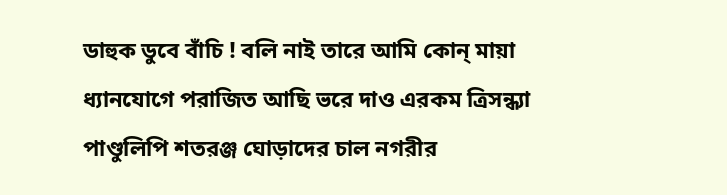ডাহুক ডুবে বাঁচি ! বলি নাই তারে আমি কোন্ মায়া ধ্যানযোগে পরাজিত আছি ভরে দাও এরকম ত্রিসন্ধ্যা পাণ্ডুলিপি শতরঞ্জ ঘোড়াদের চাল নগরীর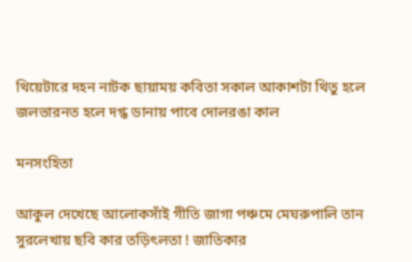থিয়েটারে দহন নাটক ছায়াময় কবিতা সকাল আকাশটা থিতু হলে জলভারনত হলে দগ্ধ ডানায় পাবে দোলরঙা কাল

মনসংহিতা

আকুল দেখেছে আলোকসাঁই গীতি জাগা পঞ্চমে মেঘরুপালি তান সুরলেখায় ছবি কার তড়িৎলতা ! জাতিকার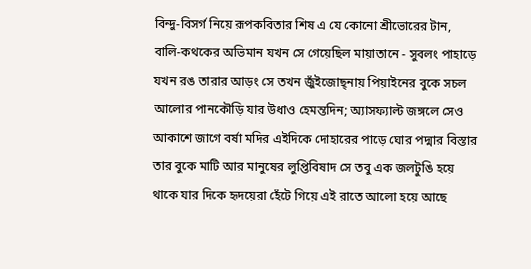বিন্দু-বিসর্গ নিয়ে রূপকবিতার শিষ এ যে কোনো শ্রীভোরের টান, বালি-কথকের অভিমান যখন সে গেয়েছিল মায়াতানে - সুবলং পাহাড়ে যখন রঙ তারার আড়ং সে তখন জুঁইজোছ্নায় পিয়াইনের বুকে সচল আলোর পানকৌড়ি যার উধাও হেমন্তদিন; অ্যাসফ্যাল্ট জঙ্গলে সেও আকাশে জাগে বর্ষা মদির এইদিকে দোহারের পাড়ে ঘোর পদ্মার বিস্তার তার বুকে মাটি আর মানুষের লুপ্তিবিষাদ সে তবু এক জলটুঙি হয়ে থাকে যার দিকে হৃদয়েরা হেঁটে গিয়ে এই রাতে আলো হয়ে আছে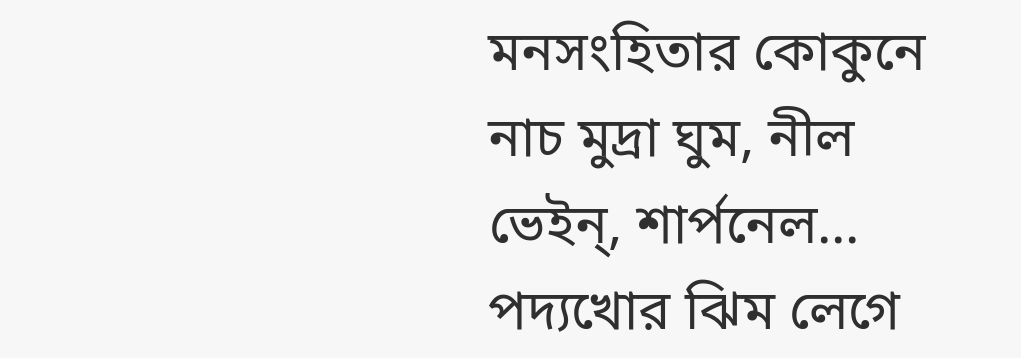মনসংহিতার কোকুনে নাচ মুদ্রা ঘুম, নীল ভেইন্, শার্পনেল... পদ্যখোর ঝিম লেগে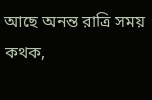আছে অনন্ত রাত্রি সময় কথক,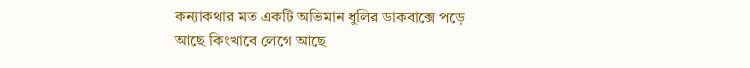কন্যাকথার মত একটি অভিমান ধুলির ডাকবাক্সে পড়ে আছে কিংখাবে লেগে আছে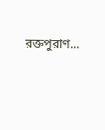রক্তপুরাণ...